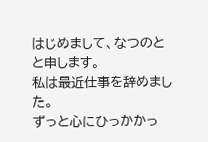はじめまして、なつのと
と申します。
私は最近仕事を辞めました。
ずっと心にひっかかっ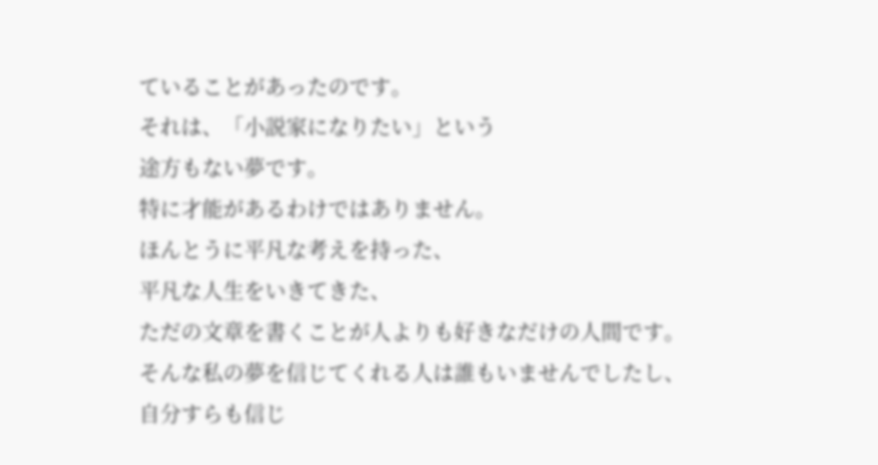ていることがあったのです。
それは、「小説家になりたい」という
途方もない夢です。
特に才能があるわけではありません。
ほんとうに平凡な考えを持った、
平凡な人生をいきてきた、
ただの文章を書くことが人よりも好きなだけの人間です。
そんな私の夢を信じてくれる人は誰もいませんでしたし、
自分すらも信じ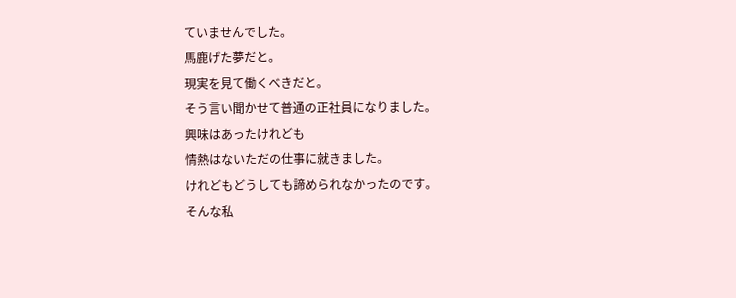ていませんでした。
馬鹿げた夢だと。
現実を見て働くべきだと。
そう言い聞かせて普通の正社員になりました。
興味はあったけれども
情熱はないただの仕事に就きました。
けれどもどうしても諦められなかったのです。
そんな私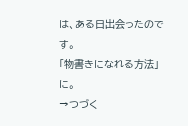は、ある日出会ったのです。
「物書きになれる方法」に。
→つづく